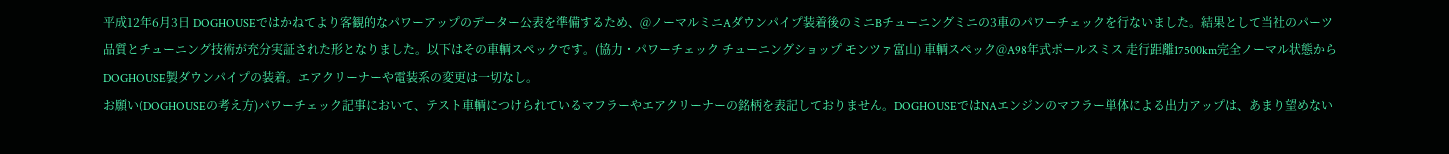平成12年6月3日 DOGHOUSEではかねてより客観的なパワーアップのデーター公表を準備するため、@ノーマルミニAダウンパイプ装着後のミニBチューニングミニの3車のパワーチェックを行ないました。結果として当社のパーツ品質とチューニング技術が充分実証された形となりました。以下はその車輌スペックです。(協力・パワーチェック チューニングショップ モンツァ富山) 車輌スペック@A98年式ポールスミス 走行距離17500km完全ノーマル状態からDOGHOUSE製ダウンパイプの装着。エアクリーナーや電装系の変更は一切なし。
お願い(DOGHOUSEの考え方)パワーチェック記事において、テスト車輌につけられているマフラーやエアクリーナーの銘柄を表記しておりません。DOGHOUSEではNAエンジンのマフラー単体による出力アップは、あまり望めない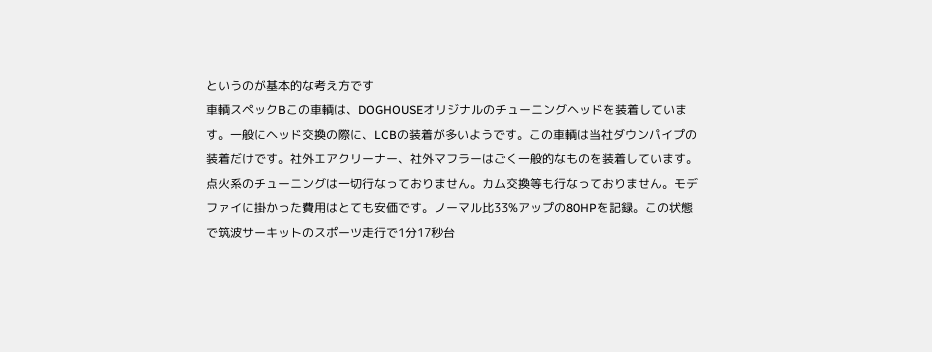というのが基本的な考え方です
車輌スペックBこの車輌は、DOGHOUSEオリジナルのチューニングヘッドを装着しています。一般にヘッド交換の際に、LCBの装着が多いようです。この車輌は当社ダウンパイプの装着だけです。社外エアクリーナー、社外マフラーはごく一般的なものを装着しています。点火系のチューニングは一切行なっておりません。カム交換等も行なっておりません。モデファイに掛かった費用はとても安価です。ノーマル比33%アップの80HPを記録。この状態で筑波サーキットのスポーツ走行で1分17秒台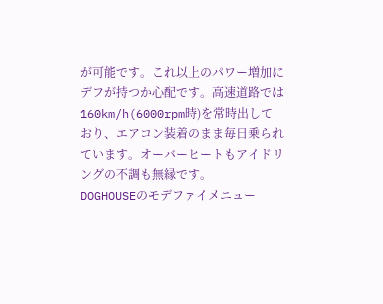が可能です。これ以上のパワー増加にデフが持つか心配です。高速道路では160km/h(6000rpm時)を常時出しており、エアコン装着のまま毎日乗られています。オーバーヒートもアイドリングの不調も無縁です。
DOGHOUSEのモデファイメニュー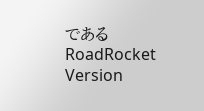であるRoadRocket Version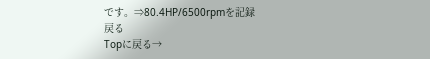です。⇒80.4HP/6500rpmを記録
戻る
Topに戻る→